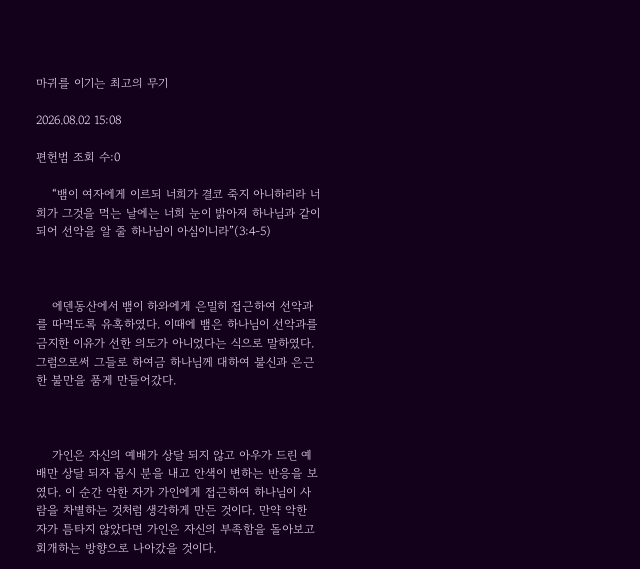마귀를 이기는 최고의 무기

2026.08.02 15:08

편헌범 조회 수:0

    “뱀이 여자에게 이르되 너희가 결코 죽지 아니하리라 너희가 그것을 먹는 날에는 너희 눈이 밝아져 하나님과 같이 되어 선악을 알 줄 하나님이 아심이니라”(3:4-5)



    에덴동산에서 뱀이 하와에게 은밀히 접근하여 선악과를 따먹도록 유혹하였다. 이때에 뱀은 하나님이 선악과를 금지한 이유가 선한 의도가 아니었다는 식으로 말하였다. 그럼으로써 그들로 하여금 하나님께 대하여 불신과 은근한 불만을 품게 만들어갔다.



    가인은 자신의 예배가 상달 되지 않고 아우가 드린 예배만 상달 되자 몹시 분을 내고 안색이 변하는 반응을 보였다. 이 순간 악한 자가 가인에게 접근하여 하나님이 사람을 차별하는 것처럼 생각하게 만든 것이다. 만약 악한 자가 틈타지 않았다면 가인은 자신의 부족함을 돌아보고 회개하는 방향으로 나아갔을 것이다.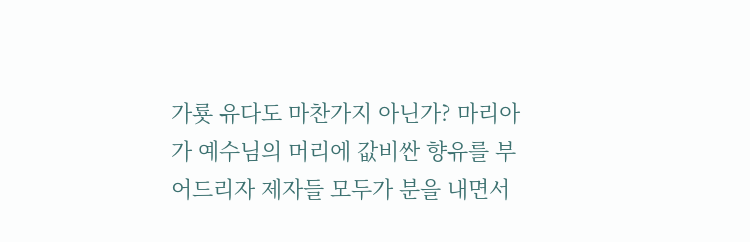가룟 유다도 마찬가지 아닌가? 마리아가 예수님의 머리에 값비싼 향유를 부어드리자 제자들 모두가 분을 내면서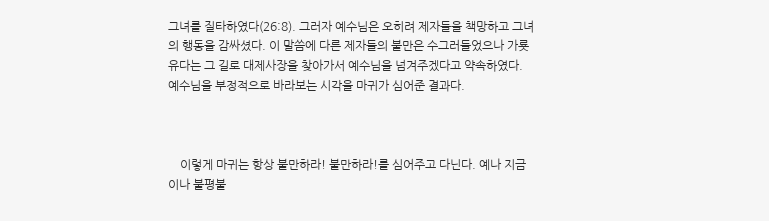그녀를 질타하였다(26:8). 그러자 예수님은 오히려 제자들을 책망하고 그녀의 행동을 감싸셨다. 이 말씀에 다른 제자들의 불만은 수그러들었으나 가룟 유다는 그 길로 대제사장을 찾아가서 예수님을 넘겨주겠다고 약속하였다. 예수님을 부정적으로 바라보는 시각을 마귀가 심어준 결과다.



    이렇게 마귀는 항상 불만하라! 불만하라!를 심어주고 다닌다. 예나 지금이나 불평불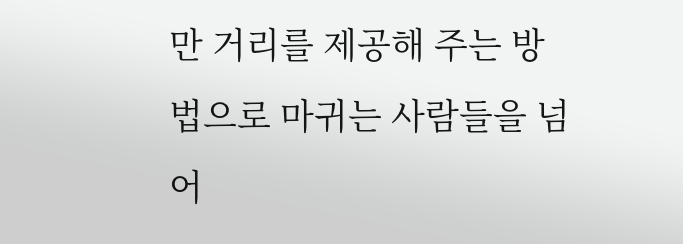만 거리를 제공해 주는 방법으로 마귀는 사람들을 넘어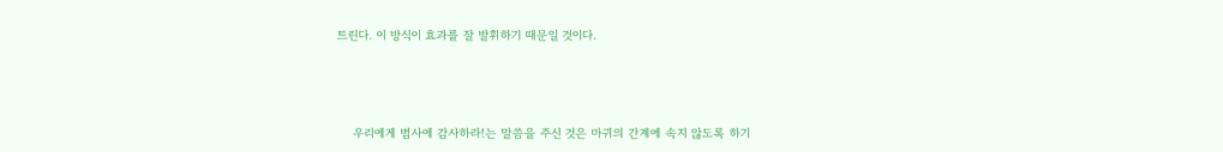트린다. 이 방식이 효과를 잘 발휘하기 때문일 것이다.



    우리에게 범사에 감사하라!는 말씀을 주신 것은 마귀의 간계에 속지 않도록 하기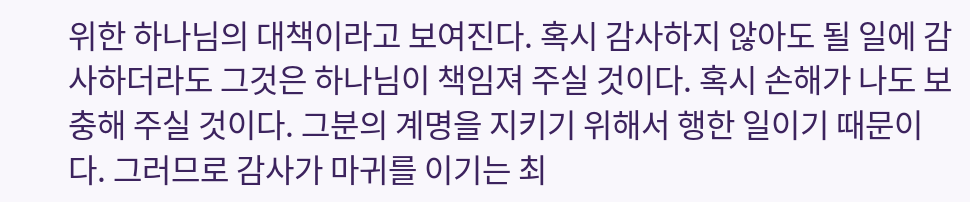위한 하나님의 대책이라고 보여진다. 혹시 감사하지 않아도 될 일에 감사하더라도 그것은 하나님이 책임져 주실 것이다. 혹시 손해가 나도 보충해 주실 것이다. 그분의 계명을 지키기 위해서 행한 일이기 때문이다. 그러므로 감사가 마귀를 이기는 최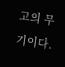고의 무기이다.